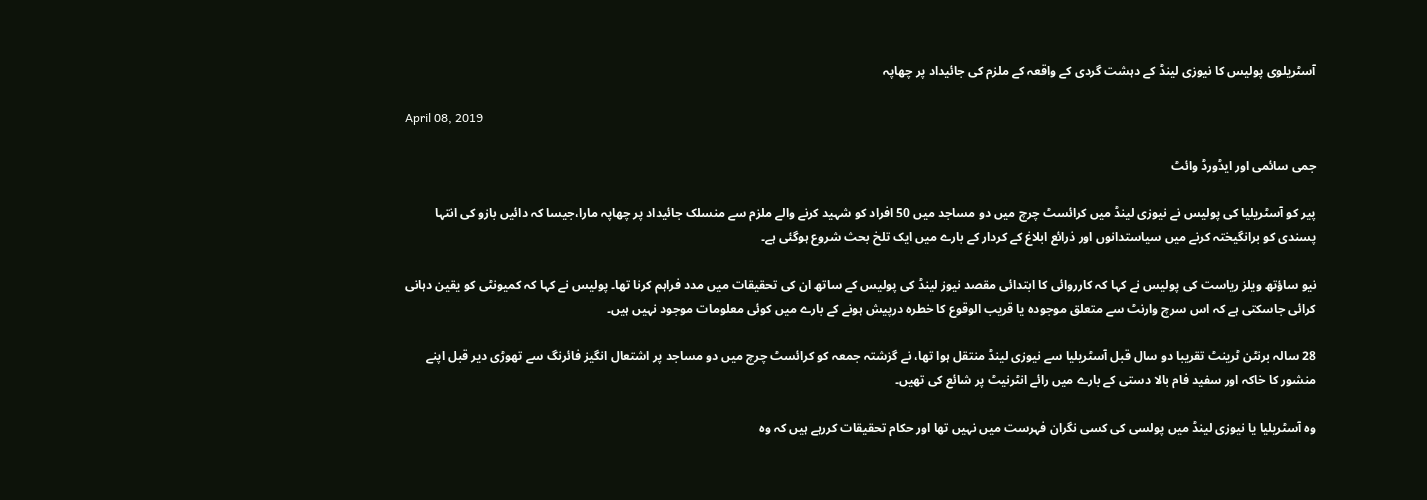آسٹریلوی پولیس کا نیوزی لینڈ کے دہشت گردی کے واقعہ کے ملزم کی جائیداد پر چھاپہ

April 08, 2019

جمی سائمی اور ایڈورڈ وائٹ

پیر کو آسٹریلیا کی پولیس نے نیوزی لینڈ میں کرائسٹ چرچ میں دو مساجد میں 50 افراد کو شہید کرنے والے ملزم سے منسلک جائیداد پر چھاپہ مارا،جیسا کہ دائیں بازو کی انتہا پسندی کو برانگیختہ کرنے میں سیاستدانوں اور ذرائع ابلاغ کے کردار کے بارے میں ایک تلخ بحث شروع ہوگئی ہے۔

نیو ساؤتھ ویلز ریاست کی پولیس نے کہا کہ کارروائی کا ابتدائی مقصد نیوز لینڈ کی پولیس کے ساتھ ان کی تحقیقات میں مدد فراہم کرنا تھا۔ پولیس نے کہا کہ کمیونٹی کو یقین دہانی کرائی جاسکتی ہے کہ اس سرچ وارنٹ سے متعلق موجودہ یا قریب الوقوع کا خطرہ درپیش ہونے کے بارے میں کوئی معلومات موجود نہیں ہیں۔

28 سالہ برنٹن ٹرینٹ تقریبا دو سال قبل آسٹریلیا سے نیوزی لینڈ منتقل ہوا تھا، نے گزشتہ جمعہ کو کرائسٹ چرچ میں دو مساجد پر اشتعال انگیز فائرنگ سے تھوڑی دیر قبل اپنے منشور کا خاکہ اور سفید فام بالا دستی کے بارے میں رائے انٹرنیٹ پر شائع کی تھیں۔

وہ آسٹریلیا یا نیوزی لینڈ میں پولسی کی کسی نگران فہرست میں نہیں تھا اور حکام تحقیقات کررہے ہیں کہ وہ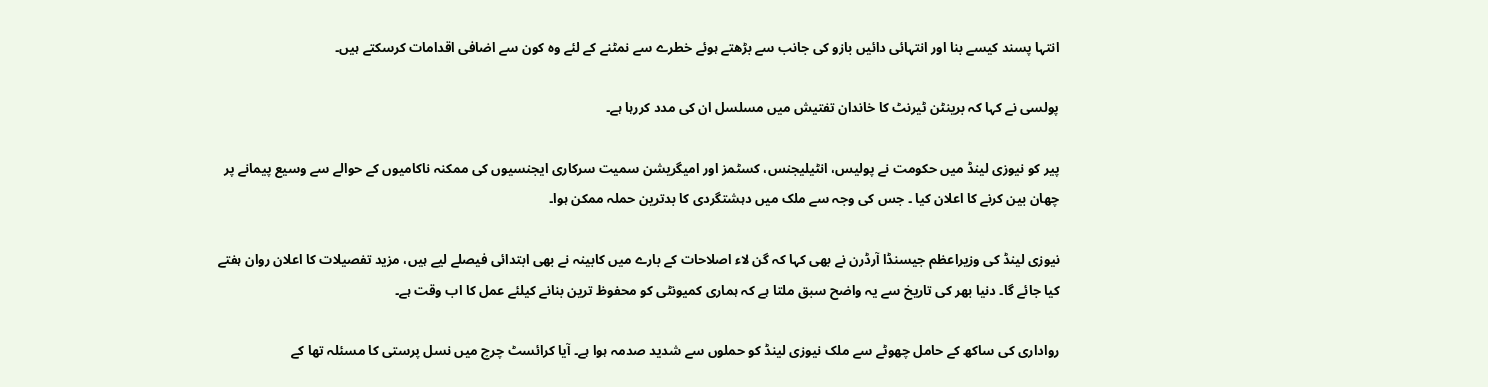انتہا پسند کیسے بنا اور انتہائی دائیں بازو کی جانب سے بڑھتے ہوئے خطرے سے نمٹنے کے لئے وہ کون سے اضافی اقدامات کرسکتے ہیں۔

پولسی نے کہا کہ برینٹن ٹیرنٹ کا خاندان تفتیش میں مسلسل ان کی مدد کررہا ہے۔

پیر کو نیوزی لینڈ میں حکومت نے پولیس، انٹیلیجنس، کسٹمز اور امیگریشن سمیت سرکاری ایجنسیوں کی ممکنہ ناکامیوں کے حوالے سے وسیع پیمانے پر چھان بین کرنے کا اعلان کیا ۔ جس کی وجہ سے ملک میں دہشتگردی کا بدترین حملہ ممکن ہوا۔

نیوزی لینڈ کی وزیراعظم جیسنڈا آرڈرن نے بھی کہا کہ گن لاء اصلاحات کے بارے میں کابینہ نے بھی ابتدائی فیصلے لیے ہیں، مزید تفصیلات کا اعلان روان ہفتے کیا جائے گا۔ دنیا بھر کی تاریخ سے یہ واضح سبق ملتا ہے کہ ہماری کمیونٹی کو محفوظ ترین بنانے کیلئے عمل کا اب وقت ہے۔

رواداری کی ساکھ کے حامل چھوٹے سے ملک نیوزی لینڈ کو حملوں سے شدید صدمہ ہوا ہے۔ آیا کرائسٹ چرچ میں نسل پرستی کا مسئلہ تھا کے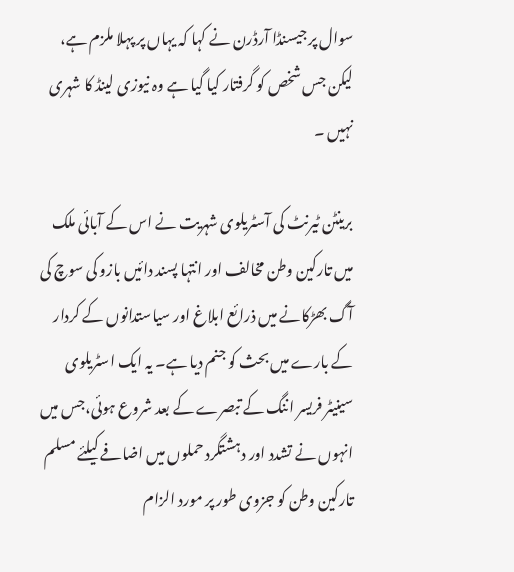سوال پر جیسنڈا آرڈرن نے کہا کہ یہاں پر پہلا ملزم ہے، لیکن جس شخص کو گرفتار کیا گیا ہے وہ نیوزی لینڈ کا شہری نہیں ۔

برینٹن ٹیرنٹ کی آسٹریلوی شہریت نے اس کے آبائی ملک میں تارکین وطن مخالف اور انتہا پسند دائیں بازو کی سوچ کی آگ بھڑکانے میں ذرائع ابلاغ اور سیاستدانوں کے کردار کے بارے میں بحث کو جنم دیا ہے۔ یہ ایک اسٹریلوی سینیٹر فریسر اننگ کے تبصرے کے بعد شروع ہوئی،جس میں انہوں نے تشدد اور دہشتگرد حملوں میں اضافے کیلئے مسلم تارکین وطن کو جزوی طور پر مورد الزام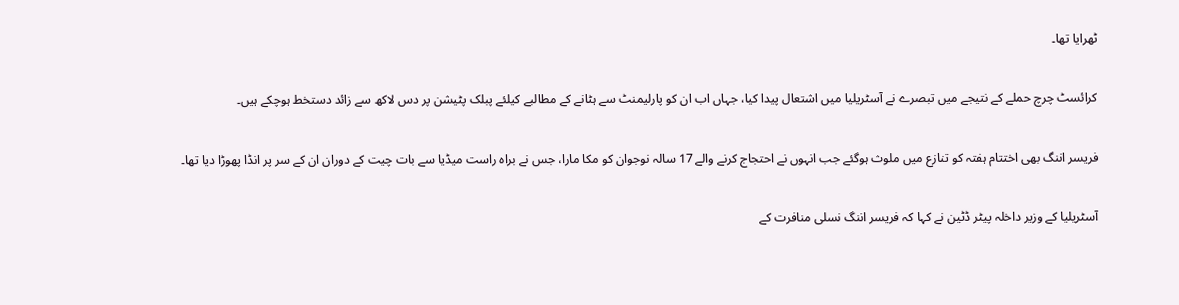ٹھرایا تھا۔

کرائسٹ چرچ حملے کے نتیجے میں تبصرے نے آسٹریلیا میں اشتعال پیدا کیا، جہاں اب ان کو پارلیمنٹ سے ہٹانے کے مطالبے کیلئے پبلک پٹیشن پر دس لاکھ سے زائد دستخط ہوچکے ہیں۔

فریسر اننگ بھی اختتام ہفتہ کو تنازع میں ملوث ہوگئے جب انہوں نے احتجاج کرنے والے 17 سالہ نوجوان کو مکا مارا، جس نے براہ راست میڈیا سے بات چیت کے دوران ان کے سر پر انڈا پھوڑا دیا تھا۔

آسٹریلیا کے وزیر داخلہ پیٹر ڈٹین نے کہا کہ فریسر اننگ نسلی منافرت کے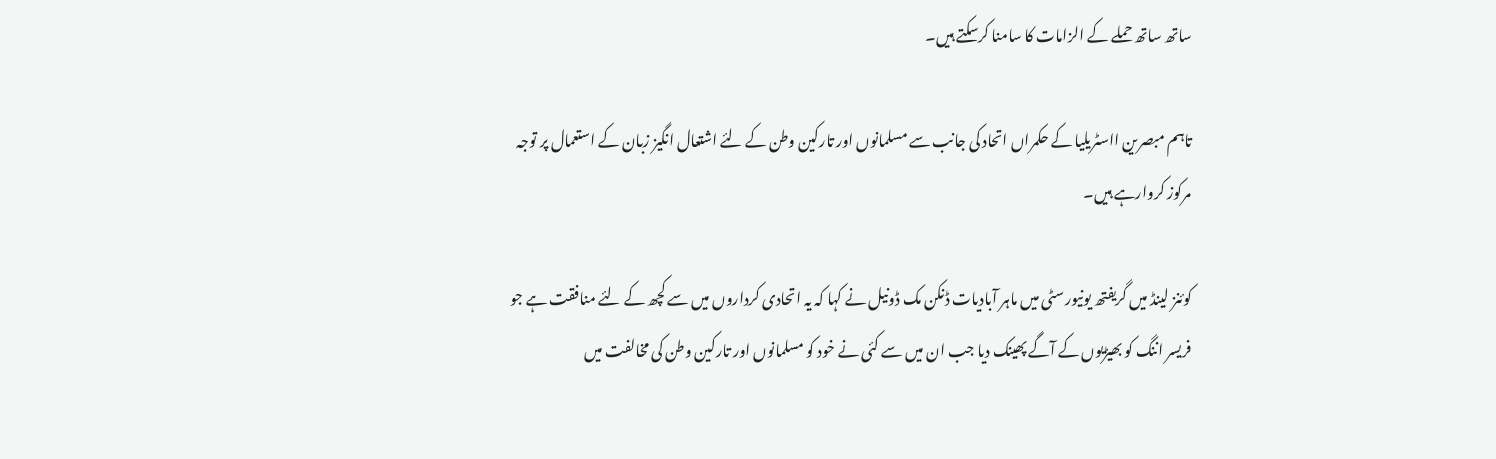ساتھ ساتھ حملے کے الزامات کا سامنا کرسکتے ہیں۔

تاہم مبصرین ااسٹریلیا کے حکمراں اتحاد کی جانب سے مسلمانوں اور تارکین وطن کے لئے اشتعال انگیز زبان کے استعمال پر توجہ مرکوز کروارہے ہیں۔

کوئنز لینڈ میں گریفتھ یونیورسٹی میں ماہر آبادیات ڈنکن مک ڈونیل نے کہا کہ یہ اتحادی کرداروں میں سے کچھ کے لئے منافقت ہے جو فریسر اننگ کو بھیڑیوں کے آگے پھینک دیا جب ان میں سے کئی نے خود کو مسلمانوں اور تارکین وطن کی مخالفت میں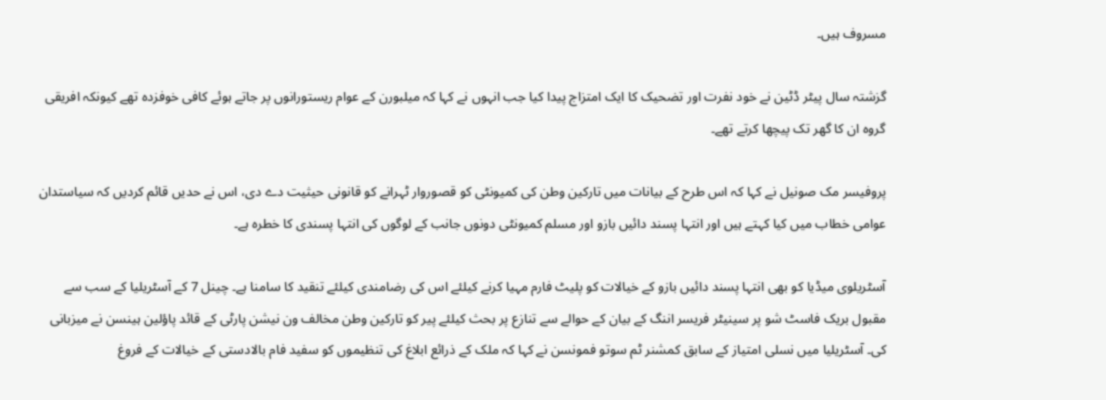مسروف ہیں۔

گزشتہ سال پیٹر ڈٹین نے خود نفرت اور تضحیک کا ایک امتزاج پیدا کیا جب انہوں نے کہا کہ میلبورن کے عوام ریستورانوں پر جاتے ہوئے کافی خوفزدہ تھے کیونکہ افریقی گروہ ان کا گھر تک پیچھا کرتے تھے۔

پروفیسر مک صونیل نے کہا کہ اس طرح کے بیانات میں تارکین وطن کی کمیونٹی کو قصوروار ٹہرانے کو قانونی حیثیت دے دی، اس نے حدیں قائم کردیں کہ سیاستدان عوامی خطاب میں کیا کہتے ہیں اور انتہا پسند دائیں بازو اور مسلم کمیونٹی دونوں جانب کے لوگوں کی انتہا پسندی کا خطرہ ہے۔

آسٹریلوی میڈیا کو بھی انتہا پسند دائیں بازو کے خیالات کو پلیٹ فارم مہیا کرنے کیلئے اس کی رضامندی کیلئے تنقید کا سامنا ہے۔ چینل 7 کے آسٹریلیا کے سب سے مقبول بریک فاسٹ شو پر سینیٹر فریسر اننگ کے بیان کے حوالے سے تنازع پر بحث کیلئے پیر کو تارکین وطن مخالف ون نیشن پارٹی کے قائد پاؤلین ہینسن نے میزبانی کی۔ آسٹریلیا میں نسلی امتیاز کے سابق کمشنر ٹم سوتو فمونسن نے کہا کہ ملک کے ذرائع ابلاغ کی تنظیموں کو سفید فام بالادستی کے خیالات کے فروغ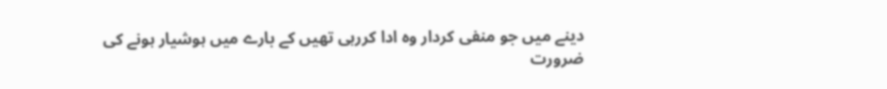دینے میں جو منفی کردار وہ ادا کررہی تھیں کے بارے میں ہوشیار ہونے کی ضرورت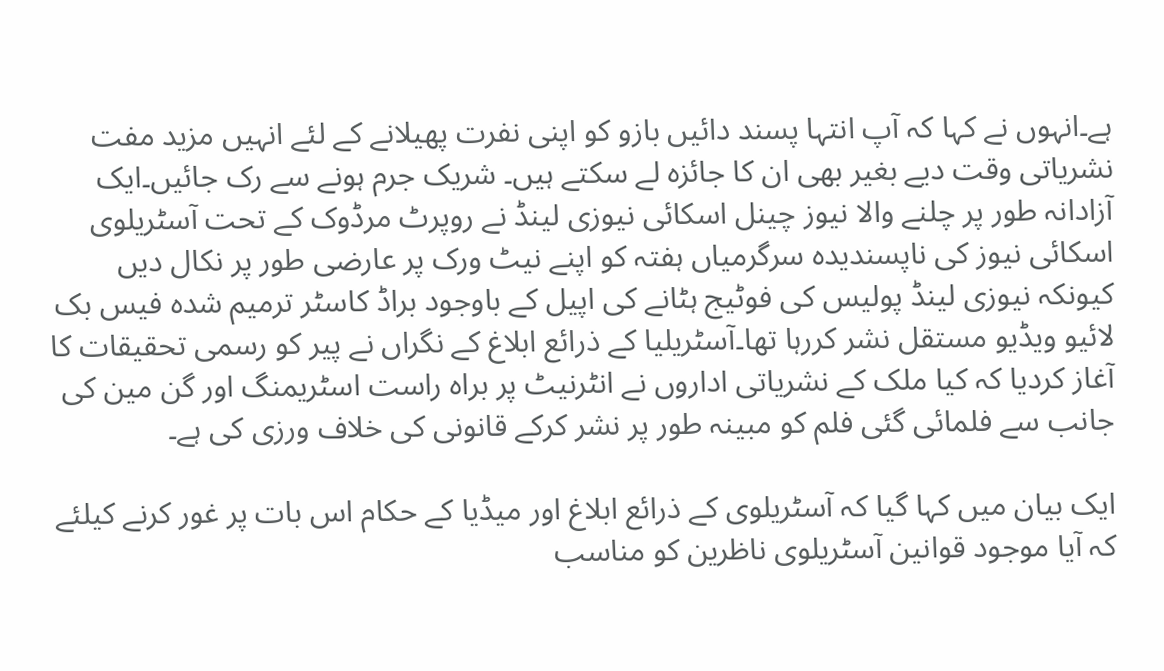ہے۔انہوں نے کہا کہ آپ انتہا پسند دائیں بازو کو اپنی نفرت پھیلانے کے لئے انہیں مزید مفت نشریاتی وقت دیے بغیر بھی ان کا جائزہ لے سکتے ہیں۔ شریک جرم ہونے سے رک جائیں۔ایک آزادانہ طور پر چلنے والا نیوز چینل اسکائی نیوزی لینڈ نے روپرٹ مرڈوک کے تحت آسٹریلوی اسکائی نیوز کی ناپسندیدہ سرگرمیاں ہفتہ کو اپنے نیٹ ورک پر عارضی طور پر نکال دیں کیونکہ نیوزی لینڈ پولیس کی فوٹیج ہٹانے کی اپیل کے باوجود براڈ کاسٹر ترمیم شدہ فیس بک لائیو ویڈیو مستقل نشر کررہا تھا۔آسٹریلیا کے ذرائع ابلاغ کے نگراں نے پیر کو رسمی تحقیقات کا آغاز کردیا کہ کیا ملک کے نشریاتی اداروں نے انٹرنیٹ پر براہ راست اسٹریمنگ اور گن مین کی جانب سے فلمائی گئی فلم کو مبینہ طور پر نشر کرکے قانونی کی خلاف ورزی کی ہے۔

ایک بیان میں کہا گیا کہ آسٹریلوی کے ذرائع ابلاغ اور میڈیا کے حکام اس بات پر غور کرنے کیلئے کہ آیا موجود قوانین آسٹریلوی ناظرین کو مناسب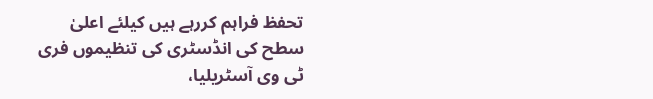تحفظ فراہم کررہے ہیں کیلئے اعلیٰ سطح کی انڈسٹری کی تنظیموں فری ٹی وی آسٹریلیا،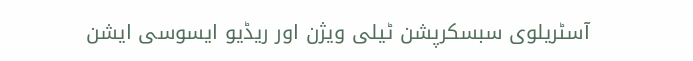آسٹریلوی سبسکرپشن ٹیلی ویژن اور ریڈیو ایسوسی ایشن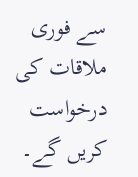سے فوری ملاقات کی درخواست کریں گے۔